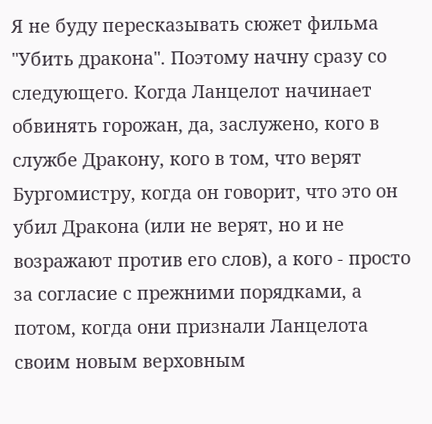Я не буду пересказывать сюжет фильма "Убить дракона". Поэтому начну сразу со следующего. Когда Ланцелот начинает обвинять горожан, да, заслужено, кого в службе Дракону, кого в том, что верят Бургомистру, когда он говорит, что это он убил Дракона (или не верят, но и не возражают против его слов), а кого - просто за согласие с прежними порядками, а потом, когда они признали Ланцелота своим новым верховным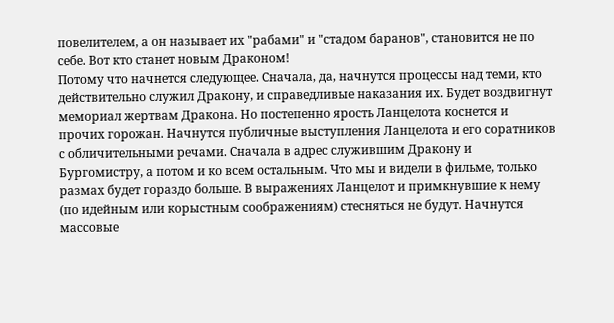повелителем, а он называет их "рабами" и "стадом баранов", становится не по себе. Вот кто станет новым Драконом!
Потому что начнется следующее. Сначала, да, начнутся процессы над теми, кто действительно служил Дракону, и справедливые наказания их. Будет воздвигнут мемориал жертвам Дракона. Но постепенно ярость Ланцелота коснется и прочих горожан. Начнутся публичные выступления Ланцелота и его соратников с обличительными речами. Сначала в адрес служившим Дракону и Бургомистру, а потом и ко всем остальным. Что мы и видели в фильме, только размах будет гораздо больше. В выражениях Ланцелот и примкнувшие к нему (по идейным или корыстным соображениям) стесняться не будут. Начнутся массовые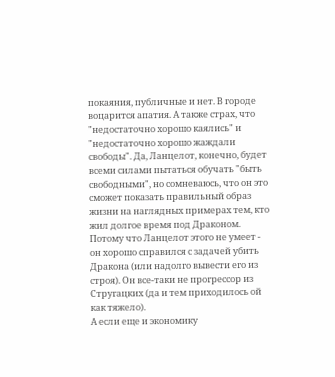покаяния, публичные и нет. В городе воцарится апатия. А также страх, что "недостаточно хорошо каялись" и "недостаточно хорошо жаждали свободы". Да, Ланцелот, конечно, будет всеми силами пытаться обучать "быть свободными", но сомневаюсь, что он это сможет показать правильный образ жизни на наглядных примерах тем, кто жил долгое время под Драконом. Потому что Ланцелот этого не умеет - он хорошо справился с задачей убить Дракона (или надолго вывести его из строя). Он все-таки не прогрессор из Стругацких (да и тем приходилось ой как тяжело).
А если еще и экономику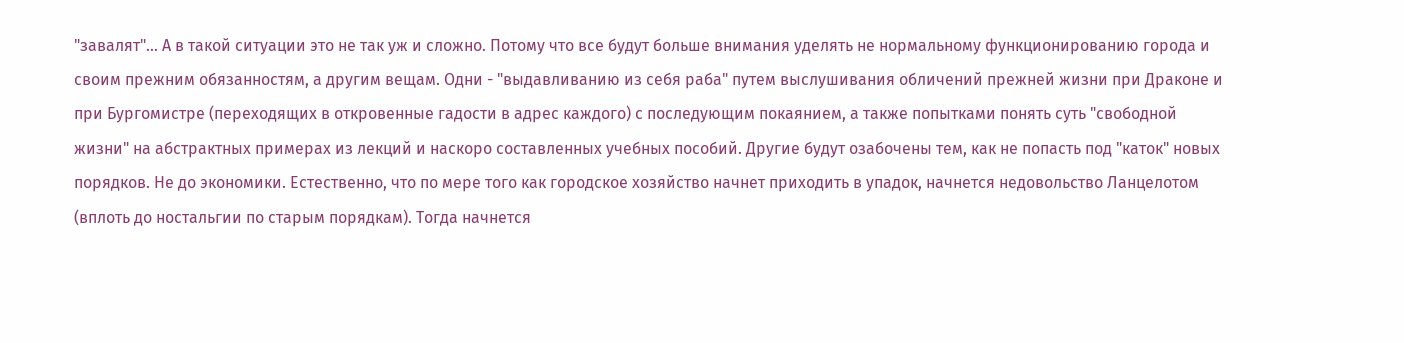"завалят"... А в такой ситуации это не так уж и сложно. Потому что все будут больше внимания уделять не нормальному функционированию города и своим прежним обязанностям, а другим вещам. Одни - "выдавливанию из себя раба" путем выслушивания обличений прежней жизни при Драконе и при Бургомистре (переходящих в откровенные гадости в адрес каждого) с последующим покаянием, а также попытками понять суть "свободной жизни" на абстрактных примерах из лекций и наскоро составленных учебных пособий. Другие будут озабочены тем, как не попасть под "каток" новых порядков. Не до экономики. Естественно, что по мере того как городское хозяйство начнет приходить в упадок, начнется недовольство Ланцелотом (вплоть до ностальгии по старым порядкам). Тогда начнется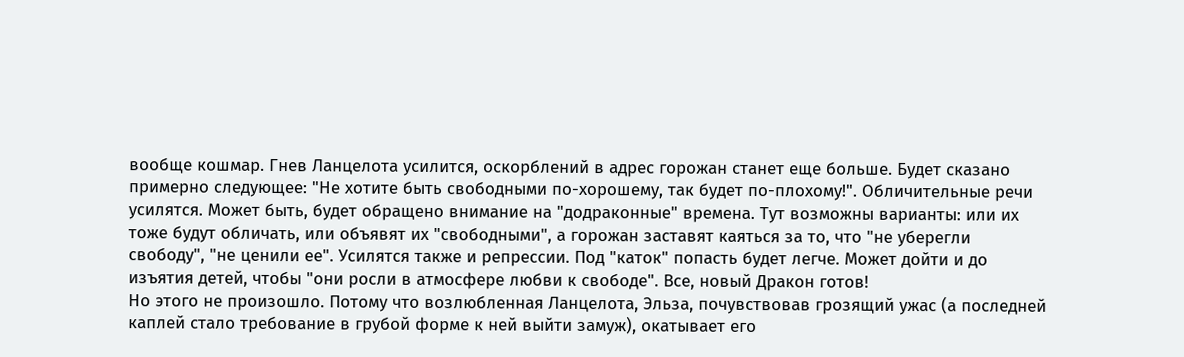вообще кошмар. Гнев Ланцелота усилится, оскорблений в адрес горожан станет еще больше. Будет сказано примерно следующее: "Не хотите быть свободными по-хорошему, так будет по-плохому!". Обличительные речи усилятся. Может быть, будет обращено внимание на "додраконные" времена. Тут возможны варианты: или их тоже будут обличать, или объявят их "свободными", а горожан заставят каяться за то, что "не уберегли свободу", "не ценили ее". Усилятся также и репрессии. Под "каток" попасть будет легче. Может дойти и до изъятия детей, чтобы "они росли в атмосфере любви к свободе". Все, новый Дракон готов!
Но этого не произошло. Потому что возлюбленная Ланцелота, Эльза, почувствовав грозящий ужас (а последней каплей стало требование в грубой форме к ней выйти замуж), окатывает его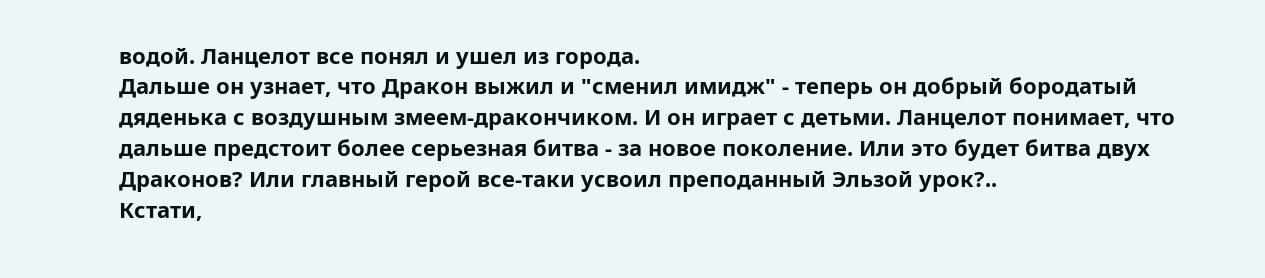водой. Ланцелот все понял и ушел из города.
Дальше он узнает, что Дракон выжил и "сменил имидж" - теперь он добрый бородатый дяденька с воздушным змеем-дракончиком. И он играет с детьми. Ланцелот понимает, что дальше предстоит более серьезная битва - за новое поколение. Или это будет битва двух Драконов? Или главный герой все-таки усвоил преподанный Эльзой урок?..
Кстати,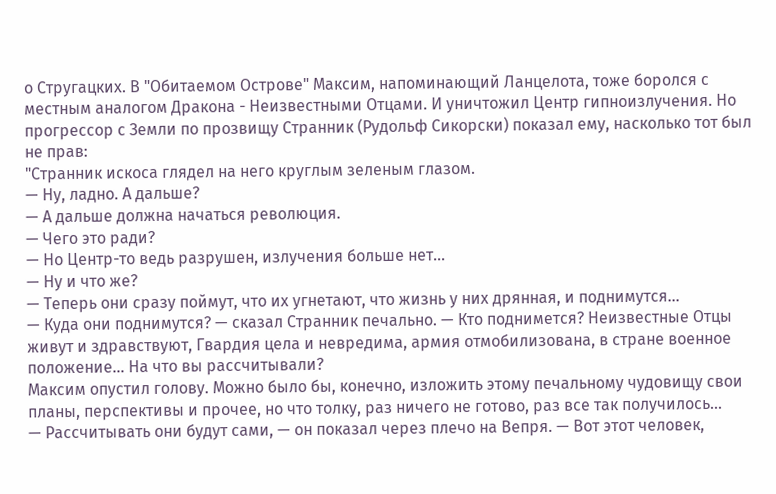о Стругацких. В "Обитаемом Острове" Максим, напоминающий Ланцелота, тоже боролся с местным аналогом Дракона - Неизвестными Отцами. И уничтожил Центр гипноизлучения. Но прогрессор с Земли по прозвищу Странник (Рудольф Сикорски) показал ему, насколько тот был не прав:
"Странник искоса глядел на него круглым зеленым глазом.
— Ну, ладно. А дальше?
— А дальше должна начаться революция.
— Чего это ради?
— Но Центр-то ведь разрушен, излучения больше нет…
— Ну и что же?
— Теперь они сразу поймут, что их угнетают, что жизнь у них дрянная, и поднимутся…
— Куда они поднимутся? — сказал Странник печально. — Кто поднимется? Неизвестные Отцы живут и здравствуют, Гвардия цела и невредима, армия отмобилизована, в стране военное положение… На что вы рассчитывали?
Максим опустил голову. Можно было бы, конечно, изложить этому печальному чудовищу свои планы, перспективы и прочее, но что толку, раз ничего не готово, раз все так получилось…
— Рассчитывать они будут сами, — он показал через плечо на Вепря. — Вот этот человек,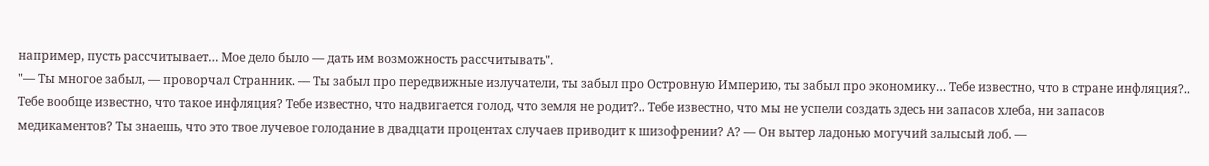например, пусть рассчитывает… Мое дело было — дать им возможность рассчитывать".
"— Ты многое забыл, — проворчал Странник. — Ты забыл про передвижные излучатели, ты забыл про Островную Империю, ты забыл про экономику… Тебе известно, что в стране инфляция?.. Тебе вообще известно, что такое инфляция? Тебе известно, что надвигается голод, что земля не родит?.. Тебе известно, что мы не успели создать здесь ни запасов хлеба, ни запасов медикаментов? Ты знаешь, что это твое лучевое голодание в двадцати процентах случаев приводит к шизофрении? А? — Он вытер ладонью могучий залысый лоб. —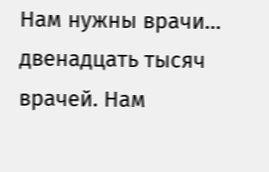Нам нужны врачи… двенадцать тысяч врачей. Нам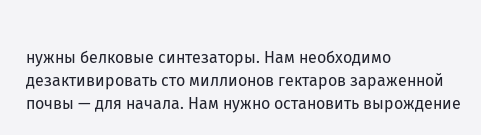нужны белковые синтезаторы. Нам необходимо дезактивировать сто миллионов гектаров зараженной почвы — для начала. Нам нужно остановить вырождение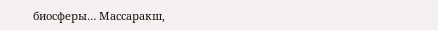биосферы… Массаракш,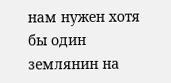нам нужен хотя бы один землянин на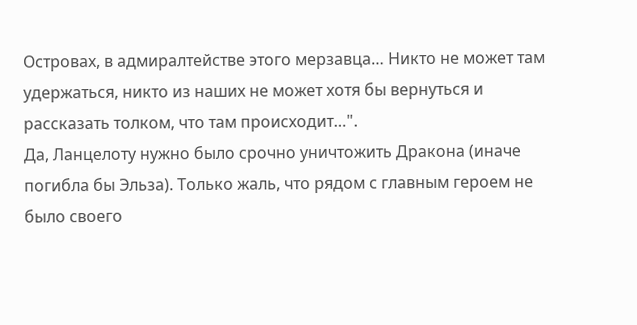Островах, в адмиралтействе этого мерзавца… Никто не может там удержаться, никто из наших не может хотя бы вернуться и рассказать толком, что там происходит…".
Да, Ланцелоту нужно было срочно уничтожить Дракона (иначе погибла бы Эльза). Только жаль, что рядом с главным героем не было своего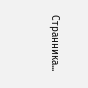Странника...